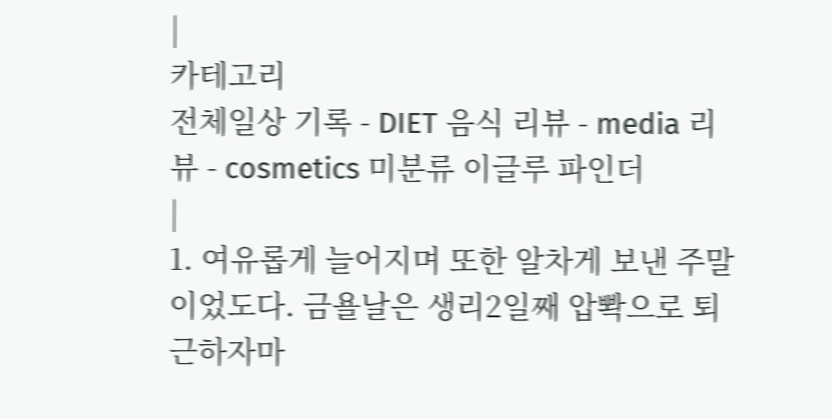|
카테고리
전체일상 기록 - DIET 음식 리뷰 - media 리뷰 - cosmetics 미분류 이글루 파인더
|
1. 여유롭게 늘어지며 또한 알차게 보낸 주말이었도다. 금욜날은 생리2일째 압뽝으로 퇴근하자마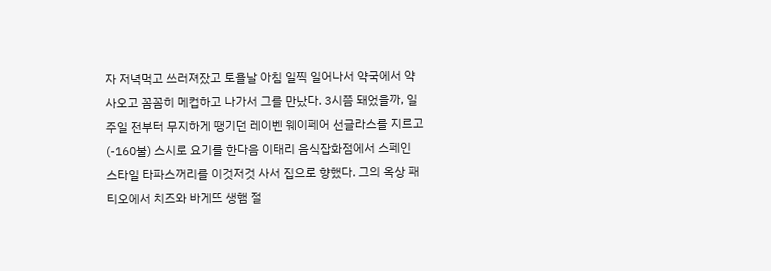자 저녁먹고 쓰러져잤고 토욜날 아침 일찍 일어나서 약국에서 약 사오고 꼼꼼히 메컵하고 나가서 그를 만났다. 3시쯤 돼었을까, 일주일 전부터 무지하게 땡기던 레이벤 웨이페어 선글라스를 지르고 (-160불) 스시로 요기를 한다음 이태리 음식잡화점에서 스페인 스타일 타파스꺼리를 이것저것 사서 집으로 향했다. 그의 옥상 패티오에서 치즈와 바게뜨 생햄 절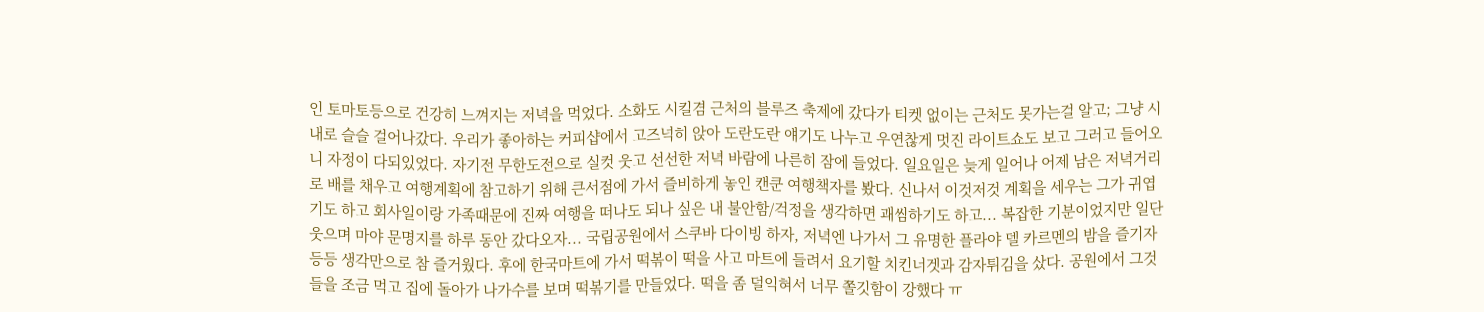인 토마토등으로 건강히 느껴지는 저녁을 먹었다. 소화도 시킬겸 근처의 블루즈 축제에 갔다가 티켓 없이는 근처도 못가는걸 알고; 그냥 시내로 슬슬 걸어나갔다. 우리가 좋아하는 커피샵에서 고즈넉히 앉아 도란도란 얘기도 나누고 우연찮게 멋진 라이트쇼도 보고 그러고 들어오니 자정이 다되있었다. 자기전 무한도전으로 실컷 웃고 선선한 저녁 바람에 나른히 잠에 들었다. 일요일은 늦게 일어나 어제 남은 저녁거리로 배를 채우고 여행계획에 참고하기 위해 큰서점에 가서 즐비하게 놓인 캔쿤 여행책자를 봤다. 신나서 이것저것 계획을 세우는 그가 귀엽기도 하고 회사일이랑 가족때문에 진짜 여행을 떠나도 되나 싶은 내 불안함/걱정을 생각하면 괘씸하기도 하고... 복잡한 기분이었지만 일단 웃으며 마야 문명지를 하루 동안 갔다오자... 국립공원에서 스쿠바 다이빙 하자, 저녁엔 나가서 그 유명한 플라야 델 카르멘의 밤을 즐기자 등등 생각만으로 참 즐거웠다. 후에 한국마트에 가서 떡볶이 떡을 사고 마트에 들려서 요기할 치킨너겟과 감자튀김을 샀다. 공원에서 그것들을 조금 먹고 집에 돌아가 나가수를 보며 떡볶기를 만들었다. 떡을 좀 덜익혀서 너무 쫄깃함이 강했다 ㅠ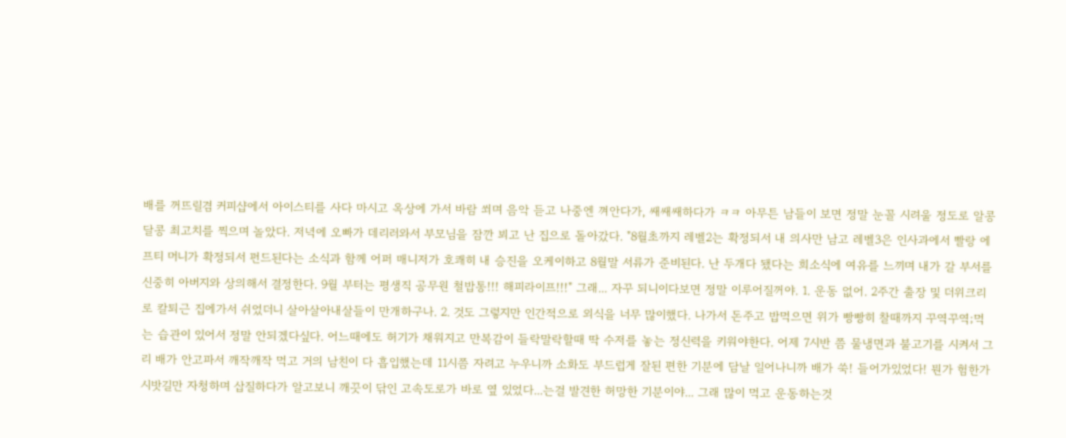배를 꺼뜨릴겸 커피샵에서 아이스티를 사다 마시고 옥상에 가서 바람 쐬며 음악 듣고 나중엔 껴안다가, 쌔쌔쌔하다가 ㅋㅋ 아무튼 남들이 보면 정말 눈꼴 시려울 정도로 알콩달콩 최고치를 찍으며 놀았다. 저녁에 오빠가 데리러와서 부모님을 잠깐 뵈고 난 집으로 돌아갔다. "8월초까지 레벨2는 확정되서 내 의사만 남고 레벨3은 인사과에서 빨랑 에프티 머니가 확정되서 펀드된다는 소식과 함께 어퍼 매니저가 호쾌히 내 승진을 오케이하고 8월말 서류가 준비된다. 난 두개다 됐다는 희소식에 여유를 느끼며 내가 갈 부서를 신중히 아버지와 상의해서 결정한다. 9월 부터는 평생직 공무원 철밥통!!! 해피라이프!!!" 그래... 자꾸 되니이다보면 정말 이루어질꺼야. 1. 운동 없어. 2주간 출장 및 더위크리로 칼퇴근 집에가서 쉬었더니 살아살아내살들이 만개하구나. 2. 것도 그렇지만 인간적으로 외식을 너무 많이했다. 나가서 돈주고 밥먹으면 위가 빵빵히 찰때까지 꾸역꾸역;먹는 습관이 있어서 정말 안되겠다싶다. 어느때에도 허기가 채워지고 만복감이 들락말락할때 딱 수저를 놓는 정신력을 키워야한다. 어제 7시반 쯤 물냉면과 불고기를 시켜서 그리 배가 안고파서 깨작깨작 먹고 거의 남친이 다 흡입했는데 11시쯤 자려고 누우니까 소화도 부드럽게 잘된 편한 기분에 담날 일어나니까 배가 쑥! 들어가있었다! 뭔가 험한가시밧길만 자청하며 삽질하다가 알고보니 깨끗이 닦인 고속도로가 바로 옆 있었다...는걸 발견한 허망한 기분이야... 그래 많이 먹고 운동하는것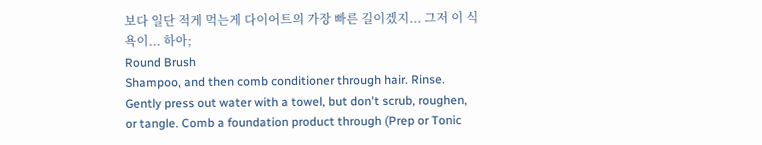보다 일단 적게 먹는게 다이어트의 가장 빠른 길이겠지... 그저 이 식욕이... 하아;
Round Brush
Shampoo, and then comb conditioner through hair. Rinse. Gently press out water with a towel, but don't scrub, roughen, or tangle. Comb a foundation product through (Prep or Tonic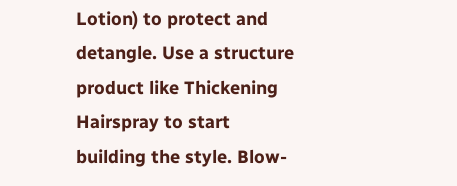Lotion) to protect and detangle. Use a structure product like Thickening Hairspray to start building the style. Blow-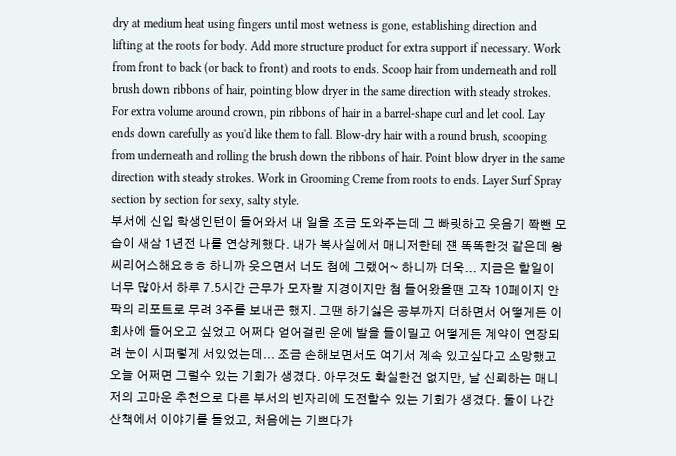dry at medium heat using fingers until most wetness is gone, establishing direction and lifting at the roots for body. Add more structure product for extra support if necessary. Work from front to back (or back to front) and roots to ends. Scoop hair from underneath and roll brush down ribbons of hair, pointing blow dryer in the same direction with steady strokes. For extra volume around crown, pin ribbons of hair in a barrel-shape curl and let cool. Lay ends down carefully as you'd like them to fall. Blow-dry hair with a round brush, scooping from underneath and rolling the brush down the ribbons of hair. Point blow dryer in the same direction with steady strokes. Work in Grooming Creme from roots to ends. Layer Surf Spray section by section for sexy, salty style.
부서에 신입 학생인턴이 들어와서 내 일을 조금 도와주는데 그 빠릿하고 웃음기 쫙뺀 모습이 새삼 1년전 나를 연상케했다. 내가 복사실에서 매니저한테 쟨 똑똑한것 같은데 왕씨리어스해요ㅎㅎ 하니까 웃으면서 너도 첨에 그랬어~ 하니까 더욱... 지금은 할일이 너무 많아서 하루 7.5시간 근무가 모자랄 지경이지만 첨 들어왔을땐 고작 10페이지 안팍의 리포트로 무려 3주를 보내곤 했지. 그땐 하기싫은 공부까지 더하면서 어떻게든 이 회사에 들어오고 싶었고 어쩌다 얻어걸린 운에 발을 들이밀고 어떻게든 계약이 연장되려 눈이 시퍼렇게 서있었는데... 조금 손해보면서도 여기서 계속 있고싶다고 소망했고 오늘 어쩌면 그럴수 있는 기회가 생겼다. 아무것도 확실한건 없지만, 날 신뢰하는 매니저의 고마운 추천으로 다른 부서의 빈자리에 도전할수 있는 기회가 생겼다. 둘이 나간 산책에서 이야기를 들었고, 처음에는 기쁘다가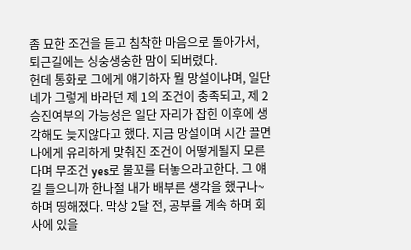좀 묘한 조건을 듣고 침착한 마음으로 돌아가서, 퇴근길에는 싱숭생숭한 맘이 되버렸다.
헌데 통화로 그에게 얘기하자 뭘 망설이냐며, 일단 네가 그렇게 바라던 제 1의 조건이 충족되고, 제 2 승진여부의 가능성은 일단 자리가 잡힌 이후에 생각해도 늦지않다고 했다. 지금 망설이며 시간 끌면 나에게 유리하게 맞춰진 조건이 어떻게될지 모른다며 무조건 yes로 물꼬를 터놓으라고한다. 그 얘길 들으니까 한나절 내가 배부른 생각을 했구나~ 하며 띵해졌다. 막상 2달 전, 공부를 계속 하며 회사에 있을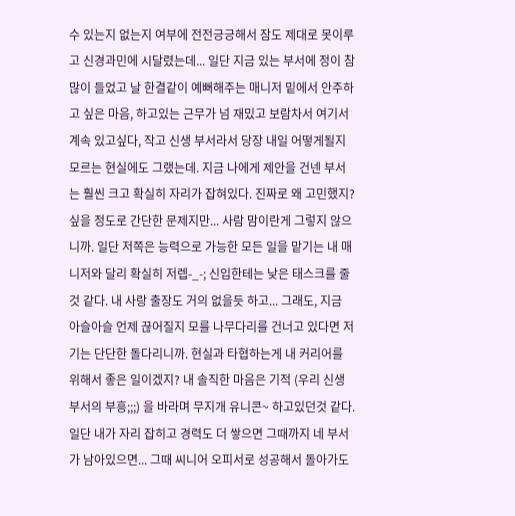수 있는지 없는지 여부에 전전긍긍해서 잠도 제대로 못이루고 신경과민에 시달렸는데... 일단 지금 있는 부서에 정이 참 많이 들었고 날 한결같이 예뻐해주는 매니저 밑에서 안주하고 싶은 마음, 하고있는 근무가 넘 재밌고 보람차서 여기서 계속 있고싶다, 작고 신생 부서라서 당장 내일 어떻게될지 모르는 현실에도 그랬는데. 지금 나에게 제안을 건넨 부서는 훨씬 크고 확실히 자리가 잡혀있다. 진짜로 왜 고민했지? 싶을 정도로 간단한 문제지만... 사람 맘이란게 그렇지 않으니까. 일단 저쪽은 능력으로 가능한 모든 일을 맡기는 내 매니저와 달리 확실히 저렙-_-; 신입한테는 낮은 태스크를 줄 것 같다. 내 사랑 출장도 거의 없을듯 하고... 그래도, 지금 아슬아슬 언제 끊어질지 모를 나무다리를 건너고 있다면 저기는 단단한 돌다리니까. 현실과 타협하는게 내 커리어를 위해서 좋은 일이겠지? 내 솔직한 마음은 기적 (우리 신생부서의 부흥;;;) 을 바라며 무지개 유니콘~ 하고있던것 같다. 일단 내가 자리 잡히고 경력도 더 쌓으면 그때까지 네 부서가 남아있으면... 그때 씨니어 오피서로 성공해서 돌아가도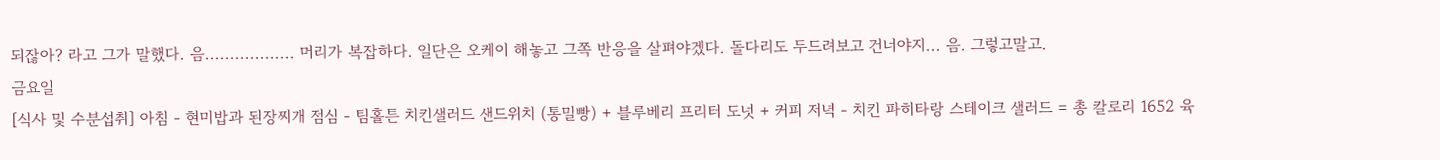되잖아? 라고 그가 말했다. 음.................. 머리가 복잡하다. 일단은 오케이 해놓고 그쪽 반응을 살펴야겠다. 돌다리도 두드려보고 건너야지... 음. 그렇고말고.
금요일
[식사 및 수분섭취] 아침 - 현미밥과 된장찌개 점심 - 팀홀튼 치킨샐러드 샌드위치 (통밀빵) + 블루베리 프리터 도넛 + 커피 저녁 - 치킨 파히타랑 스테이크 샐러드 = 총 칼로리 1652 육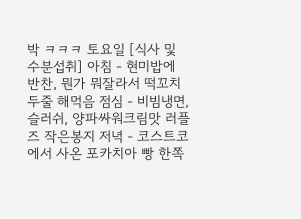박 ㅋㅋㅋ 토요일 [식사 및 수분섭취] 아침 - 현미밥에 반찬, 뭔가 뭐잘라서 떡꼬치 두줄 해먹음 점심 - 비빔냉면, 슬러쉬, 양파싸워크림맛 러플즈 작은봉지 저녁 - 코스트코에서 사온 포카치아 빵 한쪽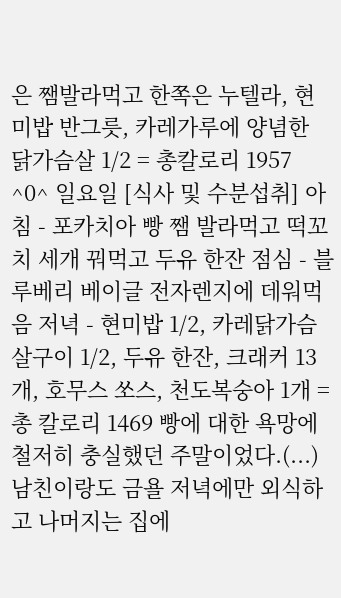은 쨈발라먹고 한쪽은 누텔라, 현미밥 반그릇, 카레가루에 양념한 닭가슴살 1/2 = 총칼로리 1957 ^0^ 일요일 [식사 및 수분섭취] 아침 - 포카치아 빵 쨈 발라먹고 떡꼬치 세개 꿔먹고 두유 한잔 점심 - 블루베리 베이글 전자렌지에 데워먹음 저녁 - 현미밥 1/2, 카레닭가슴살구이 1/2, 두유 한잔, 크래커 13개, 호무스 쏘스, 천도복숭아 1개 = 총 칼로리 1469 빵에 대한 욕망에 철저히 충실했던 주말이었다.(...) 남친이랑도 금욜 저녁에만 외식하고 나머지는 집에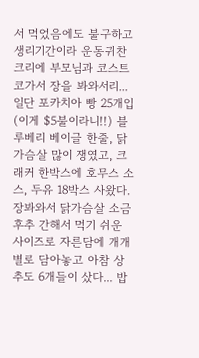서 먹었음에도 불구하고 생리기간이라 운동귀찬크리에 부모님과 코스트코가서 장을 봐와서리... 일단 포카치아 빵 25개입 (이게 $5불이라니!!) 블루베리 베이글 한줄, 닭가슴살 많이 쟁였고, 크래커 한박스에 호무스 소스, 두유 18박스 사왔다. 장봐와서 닭가슴살 소금후추 간해서 먹기 쉬운 사이즈로 자른담에 개개별로 담아놓고 아참 상추도 6개들이 샀다... 밥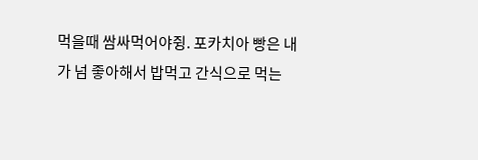먹을때 쌈싸먹어야쥥. 포카치아 빵은 내가 넘 좋아해서 밥먹고 간식으로 먹는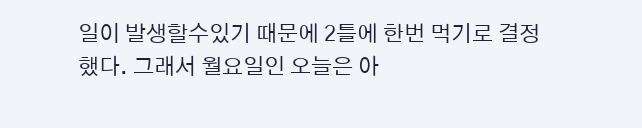일이 발생할수있기 때문에 2틀에 한번 먹기로 결정했다. 그래서 월요일인 오늘은 아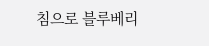침으로 블루베리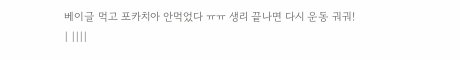베이글 먹고 포카치아 안먹었다 ㅠㅠ 생리 끝나면 다시 운동 궈궈!
| ||||